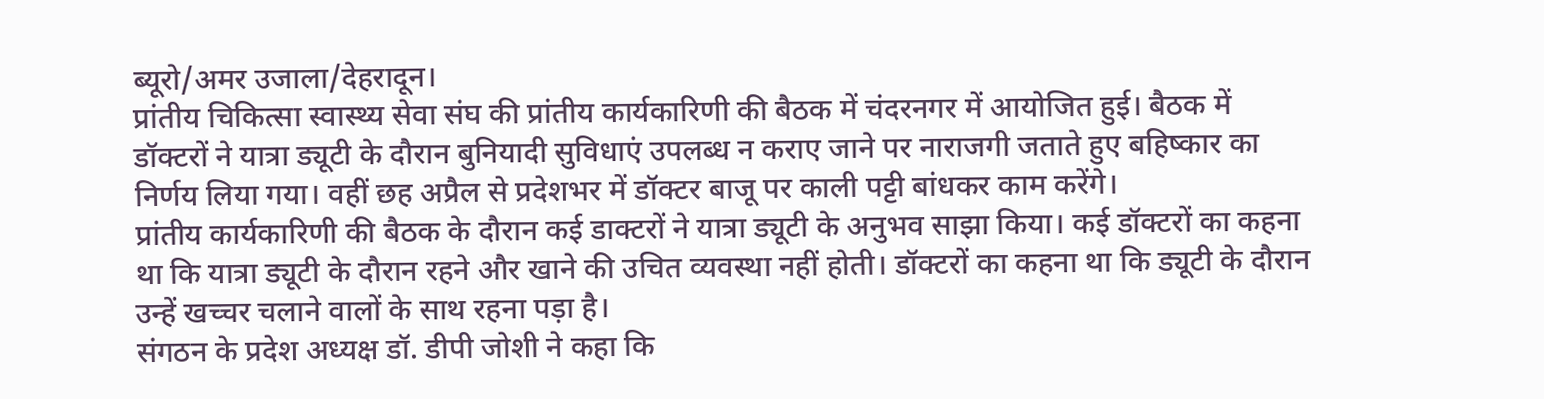ब्यूरो/अमर उजाला/देहरादून।
प्रांतीय चिकित्सा स्वास्थ्य सेवा संघ की प्रांतीय कार्यकारिणी की बैठक में चंदरनगर में आयोजित हुई। बैठक में डॉक्टरों ने यात्रा ड्यूटी के दौरान बुनियादी सुविधाएं उपलब्ध न कराए जाने पर नाराजगी जताते हुए बहिष्कार का निर्णय लिया गया। वहीं छह अप्रैल से प्रदेशभर में डॉक्टर बाजू पर काली पट्टी बांधकर काम करेंगे।
प्रांतीय कार्यकारिणी की बैठक के दौरान कई डाक्टरों ने यात्रा ड्यूटी के अनुभव साझा किया। कई डॉक्टरों का कहना था कि यात्रा ड्यूटी के दौरान रहने और खाने की उचित व्यवस्था नहीं होती। डॉक्टरों का कहना था कि ड्यूटी के दौरान उन्हें खच्चर चलाने वालों के साथ रहना पड़ा है।
संगठन के प्रदेश अध्यक्ष डॉ. डीपी जोशी ने कहा कि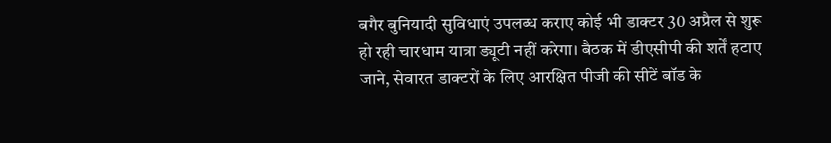बगैर बुनियादी सुविधाएं उपलब्ध कराए कोई भी डाक्टर 30 अप्रैल से शुरू हो रही चारधाम यात्रा ड्यूटी नहीं करेगा। बैठक में डीएसीपी की शर्तें हटाए जाने, सेवारत डाक्टरों के लिए आरक्षित पीजी की सीटें बॉड के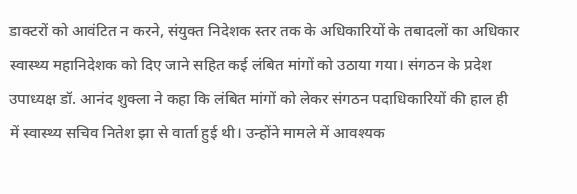डाक्टरों को आवंटित न करने, संयुक्त निदेशक स्तर तक के अधिकारियों के तबादलों का अधिकार स्वास्थ्य महानिदेशक को दिए जाने सहित कई लंबित मांगों को उठाया गया। संगठन के प्रदेश उपाध्यक्ष डॉ. आनंद शुक्ला ने कहा कि लंबित मांगों को लेकर संगठन पदाधिकारियों की हाल ही में स्वास्थ्य सचिव नितेश झा से वार्ता हुई थी। उन्होंने मामले में आवश्यक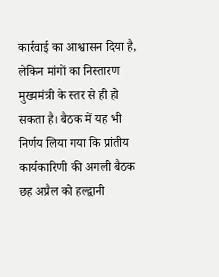कार्रवाई का आश्वासन दिया है, लेकिन मांगों का निस्तारण मुख्यमंत्री के स्तर से ही हो सकता है। बैठक में यह भी निर्णय लिया गया कि प्रांतीय कार्यकारिणी की अगली बैठक छह अप्रैल को हल्द्वानी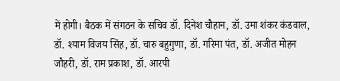में होगी। बैठक में संगठन के सचिव डॉ. दिनेश चौहान, डॉ. उमा शंकर कंडवाल, डॉ. श्याम विजय सिंह, डॉ. चारु बहुगुणा, डॉ. गरिमा पंत, डॉ. अजीत मोहन जौहरी, डॉ. राम प्रकाश, डॉ. आरपी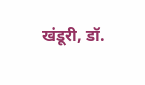खंडूरी, डॉ.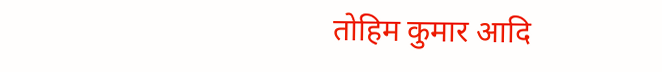तोहिम कुमार आदि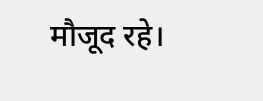मौजूद रहे।